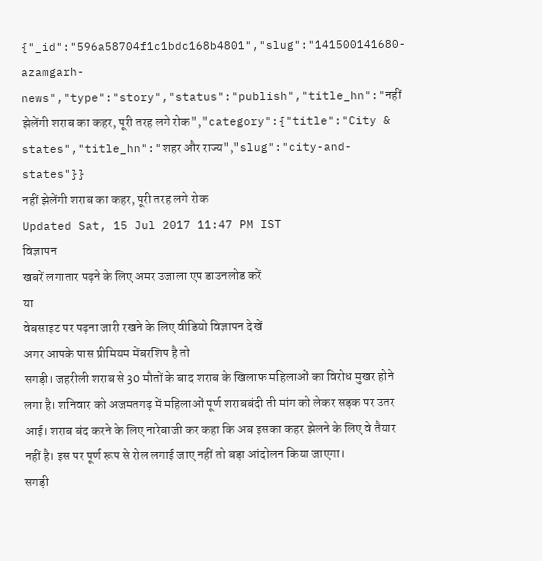{"_id":"596a58704f1c1bdc168b4801","slug":"141500141680-azamgarh-news","type":"story","status":"publish","title_hn":"नहीं झेलेंगी शराब का कहर, पूरी तरह लगे रोक","category":{"title":"City & states","title_hn":"शहर और राज्य","slug":"city-and-states"}}
नहीं झेलेंगी शराब का कहर, पूरी तरह लगे रोक
Updated Sat, 15 Jul 2017 11:47 PM IST
विज्ञापन
खबरें लगातार पढ़ने के लिए अमर उजाला एप डाउनलोड करें
या
वेबसाइट पर पढ़ना जारी रखने के लिए वीडियो विज्ञापन देखें
अगर आपके पास प्रीमियम मेंबरशिप है तो
सगड़ी। जहरीली शराब से 30 मौतों के बाद शराब के खिलाफ महिलाओं का विरोध मुखर होने लगा है। शनिवार को अजमतगढ़ में महिलाओं पूर्ण शराबबंदी ती मांग को लेकर सड़क पर उतर आई। शराब बंद करने के लिए नारेबाजी कर कहा कि अब इसका कहर झेलने के लिए वे तैयार नहीं है। इस पर पूर्ण रूप से रोल लगाई जाए नहीं तो बड़ा आंदोलन किया जाएगा।
सगड़ी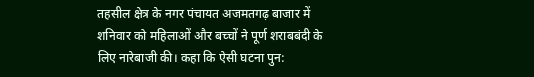तहसील क्षेत्र के नगर पंचायत अजमतगढ़ बाजार में शनिवार को महिलाओं और बच्चों ने पूर्ण शराबबंदी के लिए नारेबाजी की। कहा कि ऐसी घटना पुन: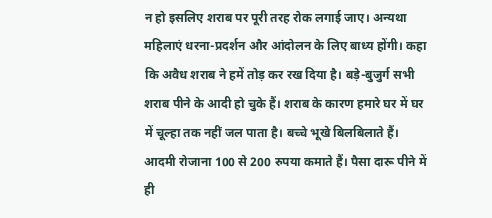न हो इसलिए शराब पर पूरी तरह रोक लगाई जाए। अन्यथा महिलाएं धरना-प्रदर्शन और आंदोलन के लिए बाध्य होंगी। कहा कि अवैध शराब ने हमें तोड़ कर रख दिया है। बड़े-बुजुर्ग सभी शराब पीने के आदी हो चुके हैं। शराब के कारण हमारे घर में घर में चूल्हा तक नहीं जल पाता है। बच्चे भूखे बिलबिलाते हैं। आदमी रोजाना 100 से 200 रुपया कमाते हैं। पैसा दारू पीने में ही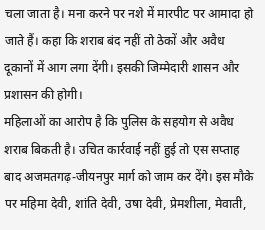चला जाता है। मना करने पर नशे में मारपीट पर आमादा हो जाते हैं। कहा कि शराब बंद नहीं तो ठेकों और अवैध दूकानों में आग लगा देंगी। इसकी जिम्मेदारी शासन और प्रशासन की होगी।
महिलाओं का आरोप है कि पुलिस के सहयोग से अवैध शराब बिकती है। उचित कार्रवाई नहीं हुई तो एस सप्ताह बाद अजमतगढ़-जीयनपुर मार्ग को जाम कर देंगे। इस मौके पर महिमा देवी, शांति देवी, उषा देवी, प्रेमशीला, मेवाती,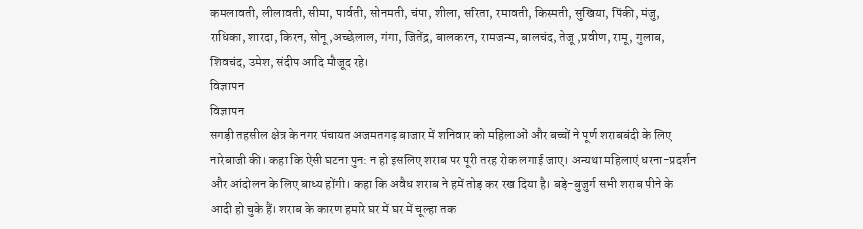कमलावती, लीलावती, सीमा, पार्वती, सोनमती, चंपा, शीला, सरिता, रमावती, किस्मती, सुखिया, पिंकी, मंजु, राधिका, शारदा, किरन, सोनू ,अच्छेलाल, गंगा, जितेंद्र, बालकरन, रामजन्म, बालचंद, तेजू ,प्रवीण, रामू, गुलाब, शिवचंद, उमेश, संदीप आदि मौजूद रहे।
विज्ञापन
विज्ञापन
सगड़ी तहसील क्षेत्र के नगर पंचायत अजमतगढ़ बाजार में शनिवार को महिलाओं और बच्चों ने पूर्ण शराबबंदी के लिए नारेबाजी की। कहा कि ऐसी घटना पुन: न हो इसलिए शराब पर पूरी तरह रोक लगाई जाए। अन्यथा महिलाएं धरना-प्रदर्शन और आंदोलन के लिए बाध्य होंगी। कहा कि अवैध शराब ने हमें तोड़ कर रख दिया है। बड़े-बुजुर्ग सभी शराब पीने के आदी हो चुके हैं। शराब के कारण हमारे घर में घर में चूल्हा तक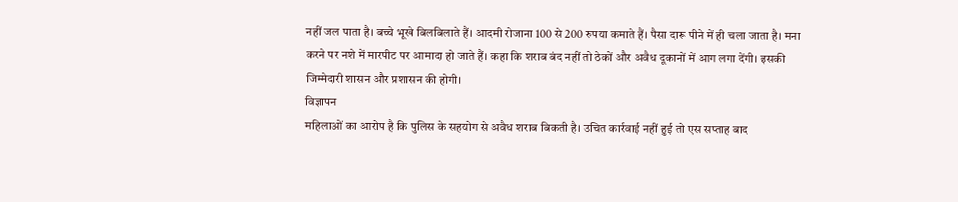नहीं जल पाता है। बच्चे भूखे बिलबिलाते हैं। आदमी रोजाना 100 से 200 रुपया कमाते हैं। पैसा दारू पीने में ही चला जाता है। मना करने पर नशे में मारपीट पर आमादा हो जाते हैं। कहा कि शराब बंद नहीं तो ठेकों और अवैध दूकानों में आग लगा देंगी। इसकी जिम्मेदारी शासन और प्रशासन की होगी।
विज्ञापन
महिलाओं का आरोप है कि पुलिस के सहयोग से अवैध शराब बिकती है। उचित कार्रवाई नहीं हुई तो एस सप्ताह बाद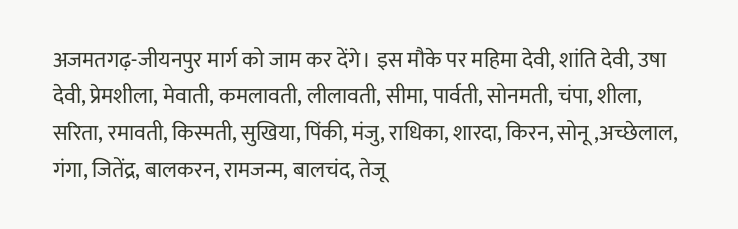अजमतगढ़-जीयनपुर मार्ग को जाम कर देंगे। इस मौके पर महिमा देवी, शांति देवी, उषा देवी, प्रेमशीला, मेवाती, कमलावती, लीलावती, सीमा, पार्वती, सोनमती, चंपा, शीला, सरिता, रमावती, किस्मती, सुखिया, पिंकी, मंजु, राधिका, शारदा, किरन, सोनू ,अच्छेलाल, गंगा, जितेंद्र, बालकरन, रामजन्म, बालचंद, तेजू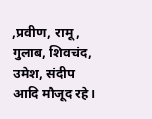,प्रवीण, रामू, गुलाब, शिवचंद, उमेश, संदीप आदि मौजूद रहे।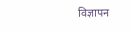विज्ञापन